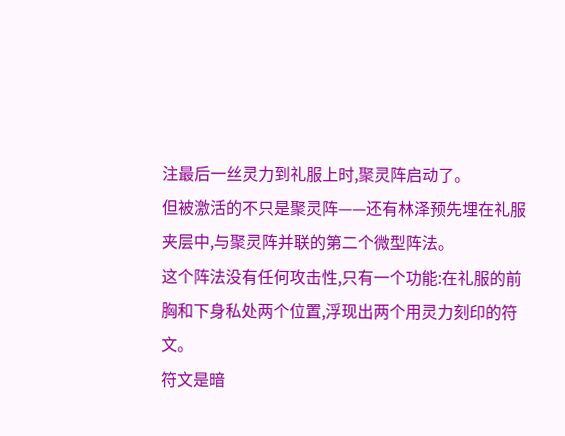注最后一丝灵力到礼服上时,聚灵阵启动了。
但被激活的不只是聚灵阵——还有林泽预先埋在礼服夹层中,与聚灵阵并联的第二个微型阵法。
这个阵法没有任何攻击性,只有一个功能:在礼服的前胸和下身私处两个位置,浮现出两个用灵力刻印的符文。
符文是暗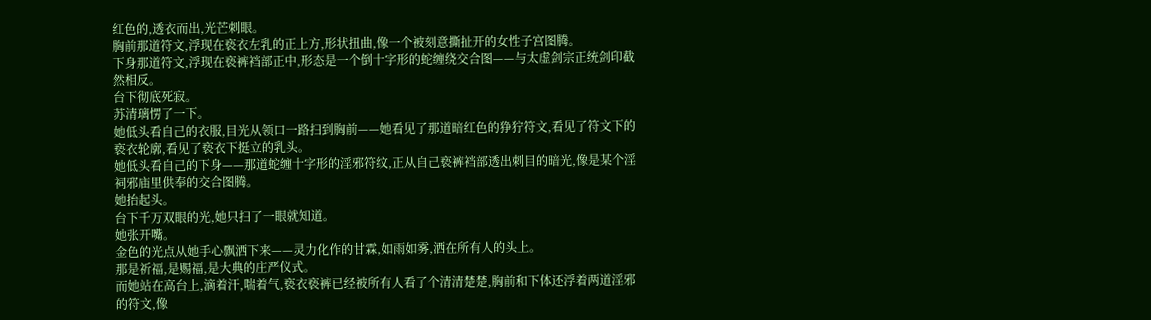红色的,透衣而出,光芒刺眼。
胸前那道符文,浮现在亵衣左乳的正上方,形状扭曲,像一个被刻意撕扯开的女性子宫图腾。
下身那道符文,浮现在亵裤裆部正中,形态是一个倒十字形的蛇缠绕交合图——与太虚剑宗正统剑印截然相反。
台下彻底死寂。
苏清璃愣了一下。
她低头看自己的衣服,目光从领口一路扫到胸前——她看见了那道暗红色的狰狞符文,看见了符文下的亵衣轮廓,看见了亵衣下挺立的乳头。
她低头看自己的下身——那道蛇缠十字形的淫邪符纹,正从自己亵裤裆部透出刺目的暗光,像是某个淫祠邪庙里供奉的交合图腾。
她抬起头。
台下千万双眼的光,她只扫了一眼就知道。
她张开嘴。
金色的光点从她手心飘洒下来——灵力化作的甘霖,如雨如雾,洒在所有人的头上。
那是祈福,是赐福,是大典的庄严仪式。
而她站在高台上,滴着汗,喘着气,亵衣亵裤已经被所有人看了个清清楚楚,胸前和下体还浮着两道淫邪的符文,像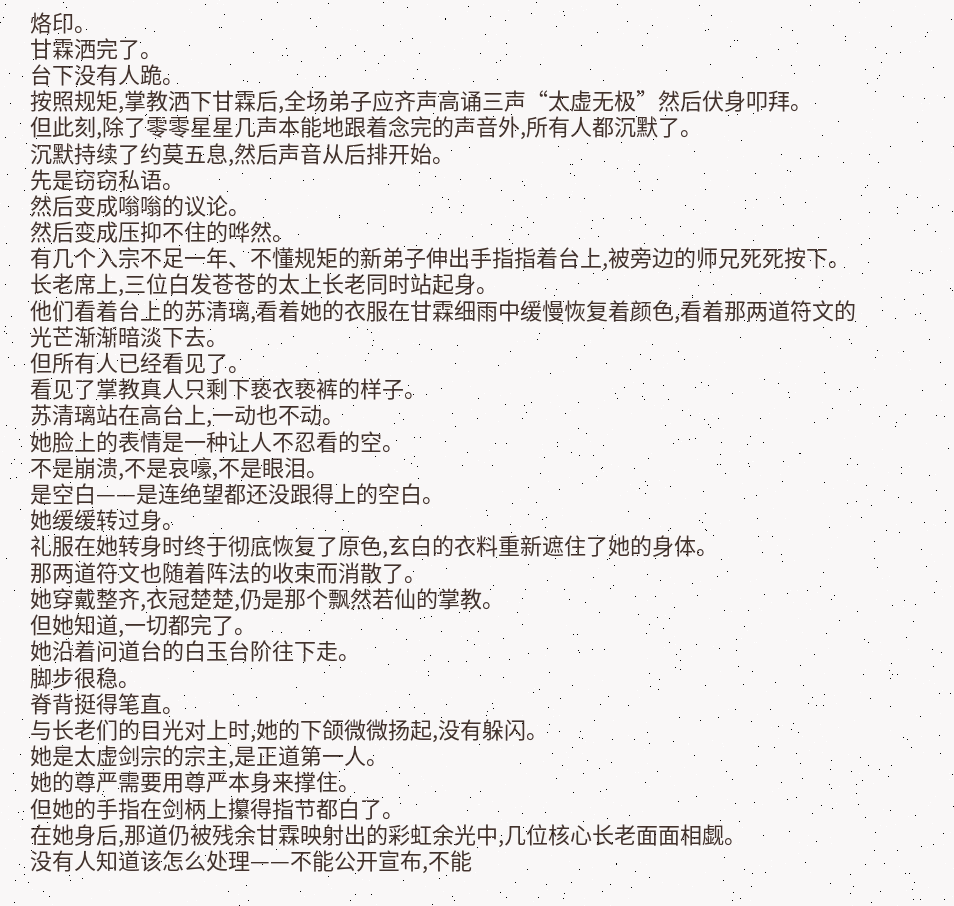烙印。
甘霖洒完了。
台下没有人跪。
按照规矩,掌教洒下甘霖后,全场弟子应齐声高诵三声“太虚无极”然后伏身叩拜。
但此刻,除了零零星星几声本能地跟着念完的声音外,所有人都沉默了。
沉默持续了约莫五息,然后声音从后排开始。
先是窃窃私语。
然后变成嗡嗡的议论。
然后变成压抑不住的哗然。
有几个入宗不足一年、不懂规矩的新弟子伸出手指指着台上,被旁边的师兄死死按下。
长老席上,三位白发苍苍的太上长老同时站起身。
他们看着台上的苏清璃,看着她的衣服在甘霖细雨中缓慢恢复着颜色,看着那两道符文的光芒渐渐暗淡下去。
但所有人已经看见了。
看见了掌教真人只剩下亵衣亵裤的样子。
苏清璃站在高台上,一动也不动。
她脸上的表情是一种让人不忍看的空。
不是崩溃,不是哀嚎,不是眼泪。
是空白——是连绝望都还没跟得上的空白。
她缓缓转过身。
礼服在她转身时终于彻底恢复了原色,玄白的衣料重新遮住了她的身体。
那两道符文也随着阵法的收束而消散了。
她穿戴整齐,衣冠楚楚,仍是那个飘然若仙的掌教。
但她知道,一切都完了。
她沿着问道台的白玉台阶往下走。
脚步很稳。
脊背挺得笔直。
与长老们的目光对上时,她的下颌微微扬起,没有躲闪。
她是太虚剑宗的宗主,是正道第一人。
她的尊严需要用尊严本身来撑住。
但她的手指在剑柄上攥得指节都白了。
在她身后,那道仍被残余甘霖映射出的彩虹余光中,几位核心长老面面相觑。
没有人知道该怎么处理——不能公开宣布,不能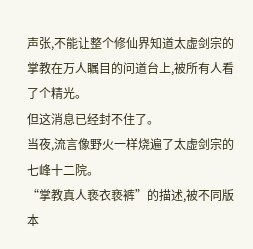声张,不能让整个修仙界知道太虚剑宗的掌教在万人瞩目的问道台上,被所有人看了个精光。
但这消息已经封不住了。
当夜,流言像野火一样烧遍了太虚剑宗的七峰十二院。
“掌教真人亵衣亵裤”的描述,被不同版本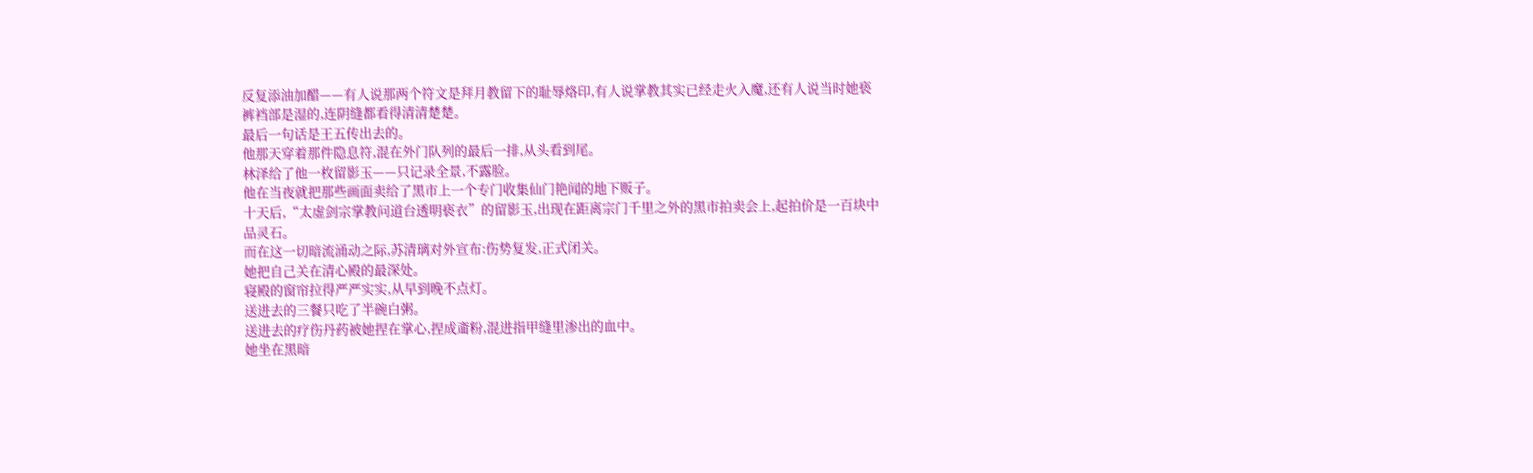反复添油加醋——有人说那两个符文是拜月教留下的耻辱烙印,有人说掌教其实已经走火入魔,还有人说当时她亵裤裆部是湿的,连阴缝都看得清清楚楚。
最后一句话是王五传出去的。
他那天穿着那件隐息符,混在外门队列的最后一排,从头看到尾。
林泽给了他一枚留影玉——只记录全景,不露脸。
他在当夜就把那些画面卖给了黑市上一个专门收集仙门艳闻的地下贩子。
十天后,“太虚剑宗掌教问道台透明亵衣”的留影玉,出现在距离宗门千里之外的黑市拍卖会上,起拍价是一百块中品灵石。
而在这一切暗流涌动之际,苏清璃对外宣布:伤势复发,正式闭关。
她把自己关在清心殿的最深处。
寝殿的窗帘拉得严严实实,从早到晚不点灯。
送进去的三餐只吃了半碗白粥。
送进去的疗伤丹药被她捏在掌心,捏成齑粉,混进指甲缝里渗出的血中。
她坐在黑暗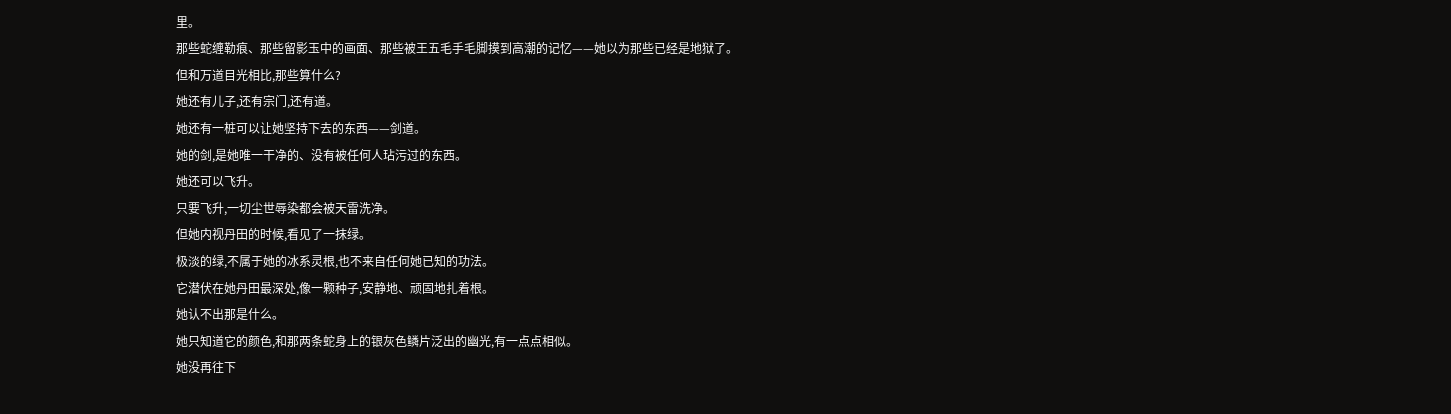里。
那些蛇缠勒痕、那些留影玉中的画面、那些被王五毛手毛脚摸到高潮的记忆——她以为那些已经是地狱了。
但和万道目光相比,那些算什么?
她还有儿子,还有宗门,还有道。
她还有一桩可以让她坚持下去的东西——剑道。
她的剑,是她唯一干净的、没有被任何人玷污过的东西。
她还可以飞升。
只要飞升,一切尘世辱染都会被天雷洗净。
但她内视丹田的时候,看见了一抹绿。
极淡的绿,不属于她的冰系灵根,也不来自任何她已知的功法。
它潜伏在她丹田最深处,像一颗种子,安静地、顽固地扎着根。
她认不出那是什么。
她只知道它的颜色,和那两条蛇身上的银灰色鳞片泛出的幽光,有一点点相似。
她没再往下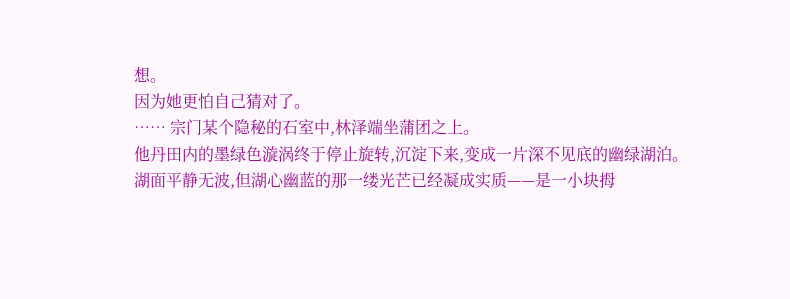想。
因为她更怕自己猜对了。
…… 宗门某个隐秘的石室中,林泽端坐蒲团之上。
他丹田内的墨绿色漩涡终于停止旋转,沉淀下来,变成一片深不见底的幽绿湖泊。
湖面平静无波,但湖心幽蓝的那一缕光芒已经凝成实质——是一小块拇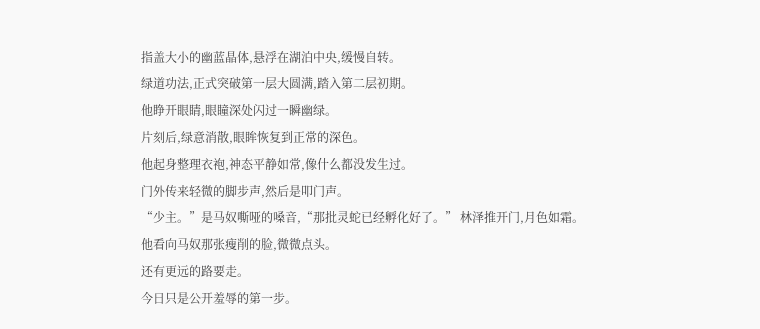指盖大小的幽蓝晶体,悬浮在湖泊中央,缓慢自转。
绿道功法,正式突破第一层大圆满,踏入第二层初期。
他睁开眼睛,眼瞳深处闪过一瞬幽绿。
片刻后,绿意消散,眼眸恢复到正常的深色。
他起身整理衣袍,神态平静如常,像什么都没发生过。
门外传来轻微的脚步声,然后是叩门声。
“少主。”是马奴嘶哑的嗓音,“那批灵蛇已经孵化好了。” 林泽推开门,月色如霜。
他看向马奴那张瘦削的脸,微微点头。
还有更远的路要走。
今日只是公开羞辱的第一步。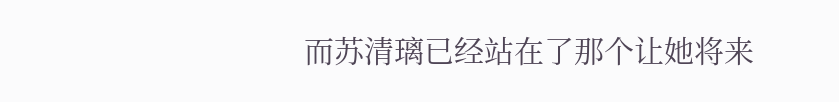而苏清璃已经站在了那个让她将来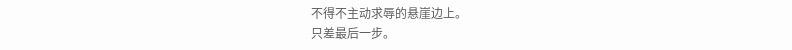不得不主动求辱的悬崖边上。
只差最后一步。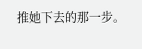推她下去的那一步。